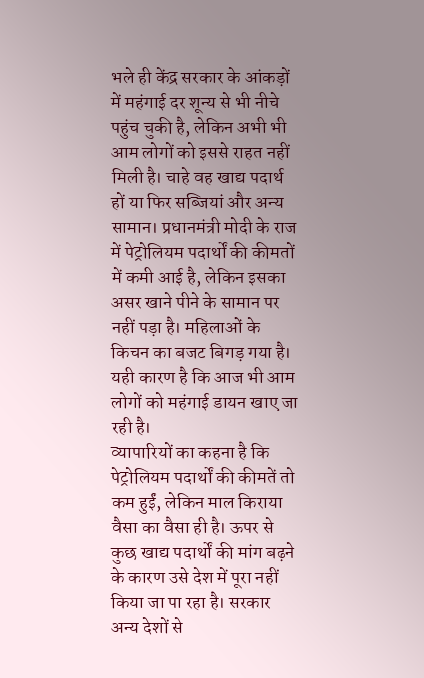भले ही केंद्र सरकार के आंकड़ों में महंगाई दर शून्य से भी नीचे पहुंच चुकी है, लेकिन अभी भी आम लोगों को इससे राहत नहीं मिली है। चाहे वह खाद्य पदार्थ हों या फिर सब्जियां और अन्य सामान। प्रधानमंत्री मोदी के राज में पेट्रोलियम पदार्थों की कीमतों में कमी आई है, लेकिन इसका असर खाने पीने के सामान पर नहीं पड़ा है। महिलाओं के किचन का बजट बिगड़ गया है। यही कारण है कि आज भी आम लोगों को महंगाई डायन खाए जा रही है।
व्यापारियों का कहना है कि पेट्रोलियम पदार्थों की कीमतें तो कम हुईं, लेकिन माल किराया वैसा का वैसा ही है। ऊपर से कुछ खाद्य पदार्थों की मांग बढ़ने के कारण उसे देश में पूरा नहीं किया जा पा रहा है। सरकार अन्य देशों से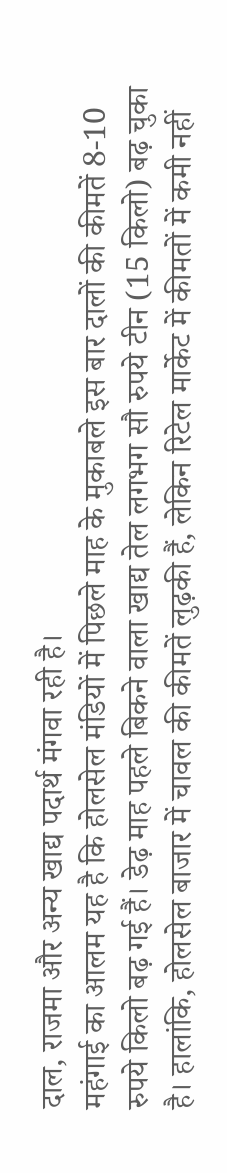दाल, राजमा और अन्य खाद्य पदार्थ मंगवा रही है।
महंगाई का आलम यह है कि होलसेल मंडियों में पिछले माह के मुकाबले इस बार दालों की कीमतें 8-10 रुपये किलो बढ़ गई हैं। डेढ़ माह पहले बिकने वाला खाद्य तेल लगभग सौ रुपये टीन (15 किलो) बढ़ चुका है। हालांकि, होलसेल बाजार में चावल की कीमतें लुढ़की हैं, लेकिन रिटेल मार्केट में कीमतों में कमी नहीं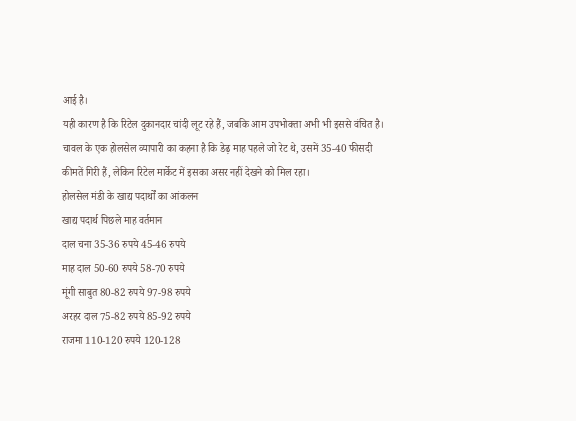आई है।
यही कारण है कि रिटेल दुकानदार चांदी लूट रहे हैं, जबकि आम उपभोक्ता अभी भी इससे वंचित है। चावल के एक होलसेल व्यापारी का कहना है कि डेढ़ माह पहले जो रेट थे, उसमें 35-40 फीसदी कीमतें गिरी हैं, लेकिन रिटेल मार्केट में इसका असर नहीं देखने को मिल रहा।
होलसेल मंडी के खाद्य पदार्थों का आंकलन
खाद्य पदार्थ पिछले माह वर्तमान
दाल चना 35-36 रुपये 45-46 रुपये
माह दाल 50-60 रुपये 58-70 रुपये
मूंगी साबुत 80-82 रुपये 97-98 रुपये
अरहर दाल 75-82 रुपये 85-92 रुपये
राजमा 110-120 रुपये 120-128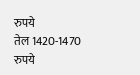रुपये
तेल 1420-1470 रुपये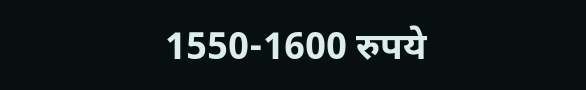1550-1600 रुपये